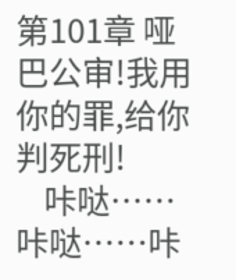第101章 哑巴公审!我用你的罪,给你判死刑!
    咔哒……咔哒……咔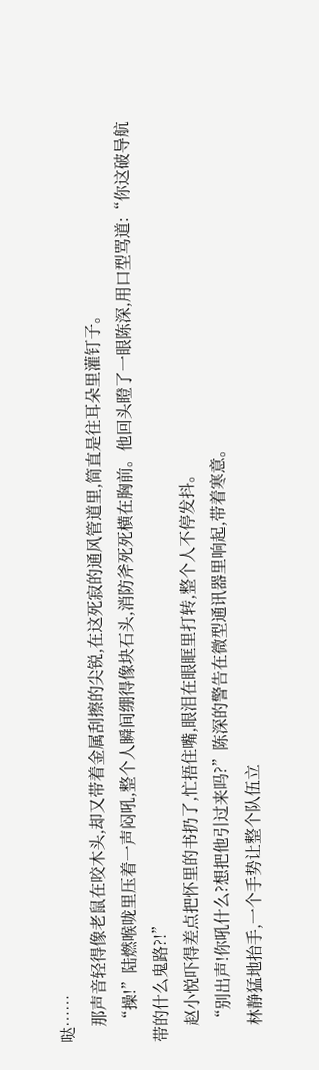哒……
    那声音轻得像老鼠在咬木头,却又带着金属刮擦的尖锐,在这死寂的通风管道里,简直是往耳朵里灌钉子。
    “操!”陆燃喉咙里压着一声闷吼,整个人瞬间绷得像块石头,消防斧死死横在胸前。他回头瞪了一眼陈深,用口型骂道:“你这破导航带的什么鬼路?!”
    赵小悦吓得差点把怀里的书扔了,忙捂住嘴,眼泪在眼眶里打转,整个人不停发抖。
    “别出声!你吼什么?想把他引过来吗?”陈深的警告在微型通讯器里响起,带着寒意。
    林静猛地抬手,一个手势让整个队伍立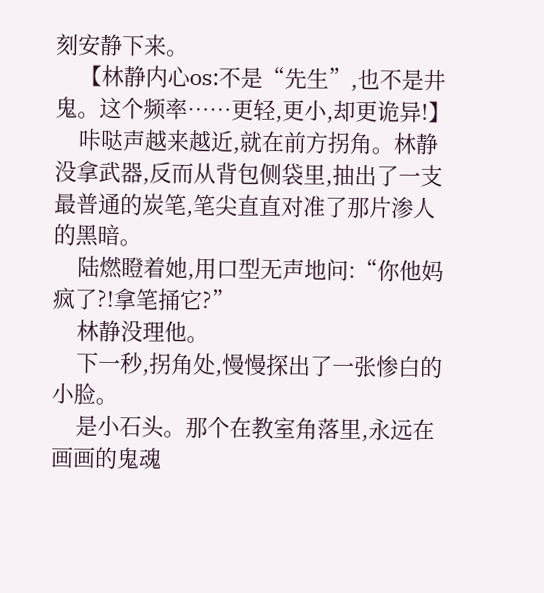刻安静下来。
    【林静内心os:不是“先生”,也不是井鬼。这个频率……更轻,更小,却更诡异!】
    咔哒声越来越近,就在前方拐角。林静没拿武器,反而从背包侧袋里,抽出了一支最普通的炭笔,笔尖直直对准了那片渗人的黑暗。
    陆燃瞪着她,用口型无声地问:“你他妈疯了?!拿笔捅它?”
    林静没理他。
    下一秒,拐角处,慢慢探出了一张惨白的小脸。
    是小石头。那个在教室角落里,永远在画画的鬼魂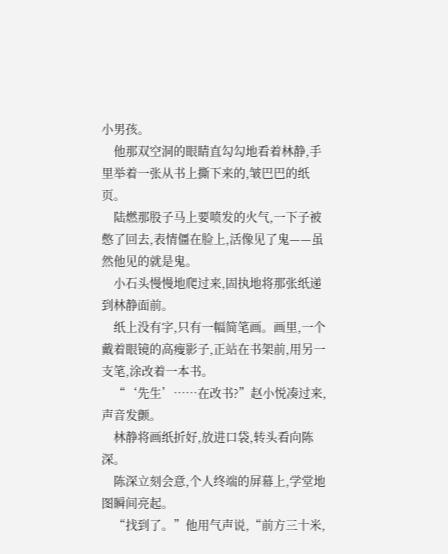小男孩。
    他那双空洞的眼睛直勾勾地看着林静,手里举着一张从书上撕下来的,皱巴巴的纸页。
    陆燃那股子马上要喷发的火气,一下子被憋了回去,表情僵在脸上,活像见了鬼——虽然他见的就是鬼。
    小石头慢慢地爬过来,固执地将那张纸递到林静面前。
    纸上没有字,只有一幅简笔画。画里,一个戴着眼镜的高瘦影子,正站在书架前,用另一支笔,涂改着一本书。
    “‘先生’……在改书?”赵小悦凑过来,声音发颤。
    林静将画纸折好,放进口袋,转头看向陈深。
    陈深立刻会意,个人终端的屏幕上,学堂地图瞬间亮起。
    “找到了。”他用气声说,“前方三十米,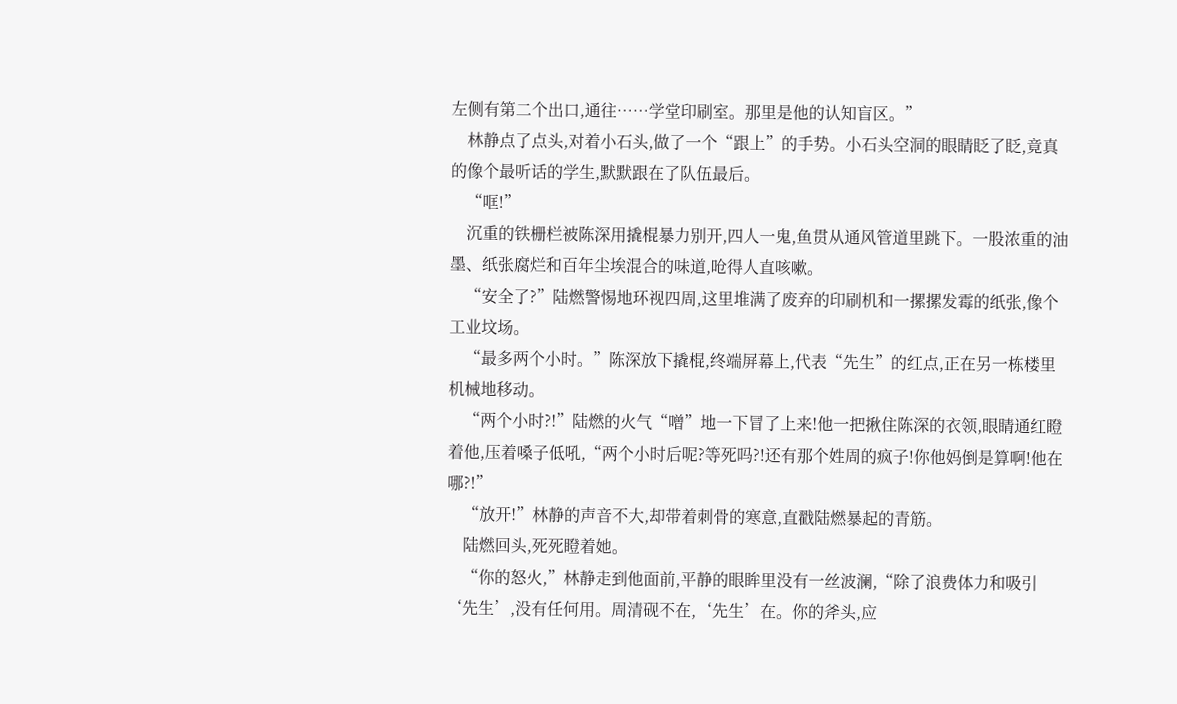左侧有第二个出口,通往……学堂印刷室。那里是他的认知盲区。”
    林静点了点头,对着小石头,做了一个“跟上”的手势。小石头空洞的眼睛眨了眨,竟真的像个最听话的学生,默默跟在了队伍最后。
    “哐!”
    沉重的铁栅栏被陈深用撬棍暴力别开,四人一鬼,鱼贯从通风管道里跳下。一股浓重的油墨、纸张腐烂和百年尘埃混合的味道,呛得人直咳嗽。
    “安全了?”陆燃警惕地环视四周,这里堆满了废弃的印刷机和一摞摞发霉的纸张,像个工业坟场。
    “最多两个小时。”陈深放下撬棍,终端屏幕上,代表“先生”的红点,正在另一栋楼里机械地移动。
    “两个小时?!”陆燃的火气“噌”地一下冒了上来!他一把揪住陈深的衣领,眼睛通红瞪着他,压着嗓子低吼,“两个小时后呢?等死吗?!还有那个姓周的疯子!你他妈倒是算啊!他在哪?!”
    “放开!”林静的声音不大,却带着刺骨的寒意,直戳陆燃暴起的青筋。
    陆燃回头,死死瞪着她。
    “你的怒火,”林静走到他面前,平静的眼眸里没有一丝波澜,“除了浪费体力和吸引‘先生’,没有任何用。周清砚不在,‘先生’在。你的斧头,应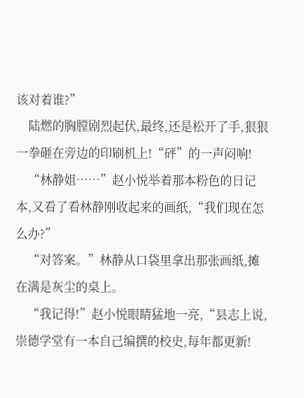该对着谁?”
    陆燃的胸膛剧烈起伏,最终,还是松开了手,狠狠一拳砸在旁边的印刷机上!“砰”的一声闷响!
    “林静姐……”赵小悦举着那本粉色的日记本,又看了看林静刚收起来的画纸,“我们现在怎么办?”
    “对答案。”林静从口袋里拿出那张画纸,摊在满是灰尘的桌上。
    “我记得!”赵小悦眼睛猛地一亮,“县志上说,崇德学堂有一本自己编撰的校史,每年都更新!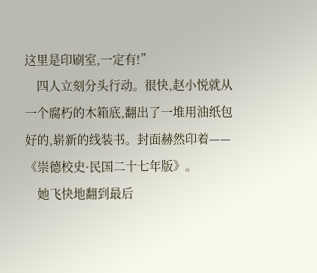这里是印刷室,一定有!”
    四人立刻分头行动。很快,赵小悦就从一个腐朽的木箱底,翻出了一堆用油纸包好的,崭新的线装书。封面赫然印着——《崇德校史·民国二十七年版》。
    她飞快地翻到最后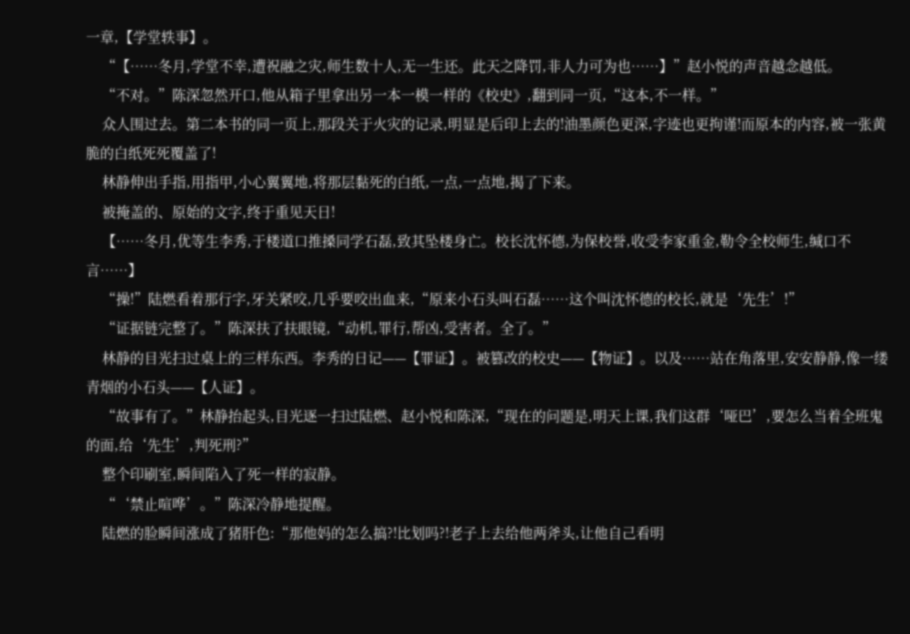一章,【学堂轶事】。
    “【……冬月,学堂不幸,遭祝融之灾,师生数十人,无一生还。此天之降罚,非人力可为也……】”赵小悦的声音越念越低。
    “不对。”陈深忽然开口,他从箱子里拿出另一本一模一样的《校史》,翻到同一页,“这本,不一样。”
    众人围过去。第二本书的同一页上,那段关于火灾的记录,明显是后印上去的!油墨颜色更深,字迹也更拘谨!而原本的内容,被一张黄脆的白纸死死覆盖了!
    林静伸出手指,用指甲,小心翼翼地,将那层黏死的白纸,一点,一点地,揭了下来。
    被掩盖的、原始的文字,终于重见天日!
    【……冬月,优等生李秀,于楼道口推搡同学石磊,致其坠楼身亡。校长沈怀德,为保校誉,收受李家重金,勒令全校师生,缄口不言……】
    “操!”陆燃看着那行字,牙关紧咬,几乎要咬出血来,“原来小石头叫石磊……这个叫沈怀德的校长,就是‘先生’!”
    “证据链完整了。”陈深扶了扶眼镜,“动机,罪行,帮凶,受害者。全了。”
    林静的目光扫过桌上的三样东西。李秀的日记——【罪证】。被篡改的校史——【物证】。以及……站在角落里,安安静静,像一缕青烟的小石头——【人证】。
    “故事有了。”林静抬起头,目光逐一扫过陆燃、赵小悦和陈深,“现在的问题是,明天上课,我们这群‘哑巴’,要怎么当着全班鬼的面,给‘先生’,判死刑?”
    整个印刷室,瞬间陷入了死一样的寂静。
    “‘禁止喧哗’。”陈深冷静地提醒。
    陆燃的脸瞬间涨成了猪肝色:“那他妈的怎么搞?!比划吗?!老子上去给他两斧头,让他自己看明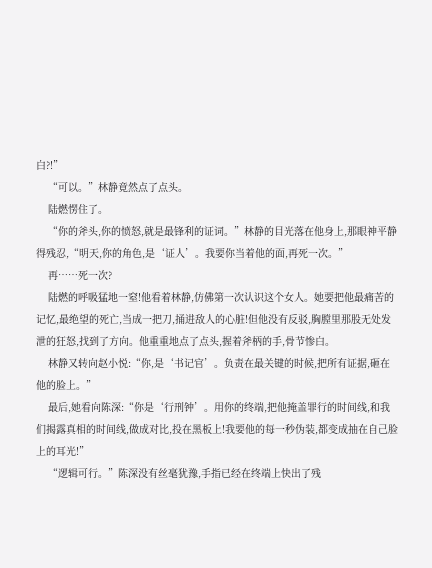白?!”
    “可以。”林静竟然点了点头。
    陆燃愣住了。
    “你的斧头,你的愤怒,就是最锋利的证词。”林静的目光落在他身上,那眼神平静得残忍,“明天,你的角色,是‘证人’。我要你当着他的面,再死一次。”
    再……死一次?
    陆燃的呼吸猛地一窒!他看着林静,仿佛第一次认识这个女人。她要把他最痛苦的记忆,最绝望的死亡,当成一把刀,捅进敌人的心脏!但他没有反驳,胸膛里那股无处发泄的狂怒,找到了方向。他重重地点了点头,握着斧柄的手,骨节惨白。
    林静又转向赵小悦:“你,是‘书记官’。负责在最关键的时候,把所有证据,砸在他的脸上。”
    最后,她看向陈深:“你是‘行刑钟’。用你的终端,把他掩盖罪行的时间线,和我们揭露真相的时间线,做成对比,投在黑板上!我要他的每一秒伪装,都变成抽在自己脸上的耳光!”
    “逻辑可行。”陈深没有丝毫犹豫,手指已经在终端上快出了残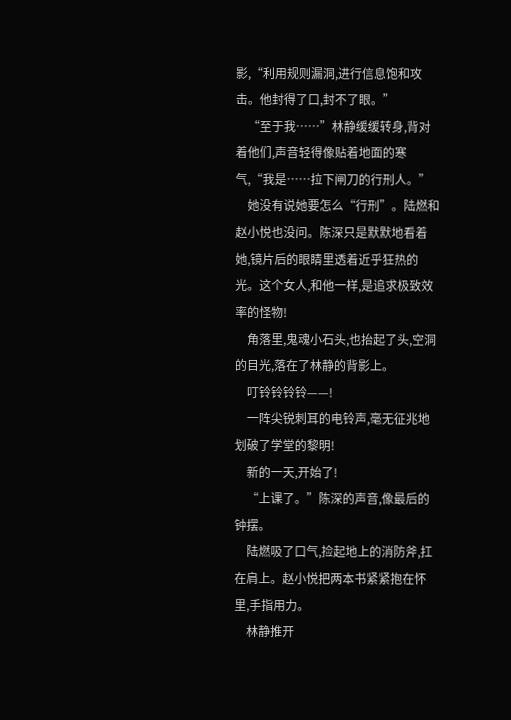影,“利用规则漏洞,进行信息饱和攻击。他封得了口,封不了眼。”
    “至于我……”林静缓缓转身,背对着他们,声音轻得像贴着地面的寒气,“我是……拉下闸刀的行刑人。”
    她没有说她要怎么“行刑”。陆燃和赵小悦也没问。陈深只是默默地看着她,镜片后的眼睛里透着近乎狂热的光。这个女人,和他一样,是追求极致效率的怪物!
    角落里,鬼魂小石头,也抬起了头,空洞的目光,落在了林静的背影上。
    叮铃铃铃铃——!
    一阵尖锐刺耳的电铃声,毫无征兆地划破了学堂的黎明!
    新的一天,开始了!
    “上课了。”陈深的声音,像最后的钟摆。
    陆燃吸了口气,捡起地上的消防斧,扛在肩上。赵小悦把两本书紧紧抱在怀里,手指用力。
    林静推开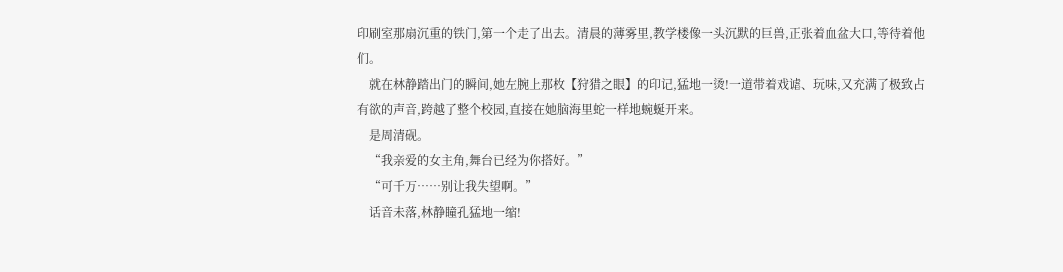印刷室那扇沉重的铁门,第一个走了出去。清晨的薄雾里,教学楼像一头沉默的巨兽,正张着血盆大口,等待着他们。
    就在林静踏出门的瞬间,她左腕上那枚【狩猎之眼】的印记,猛地一烫!一道带着戏谑、玩味,又充满了极致占有欲的声音,跨越了整个校园,直接在她脑海里蛇一样地蜿蜒开来。
    是周清砚。
    “我亲爱的女主角,舞台已经为你搭好。”
    “可千万……别让我失望啊。”
    话音未落,林静瞳孔猛地一缩!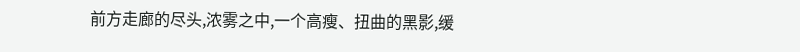前方走廊的尽头,浓雾之中,一个高瘦、扭曲的黑影,缓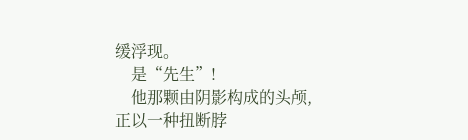缓浮现。
    是“先生”!
    他那颗由阴影构成的头颅,正以一种扭断脖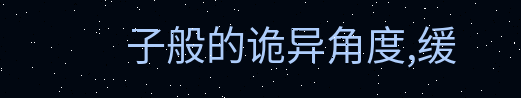子般的诡异角度,缓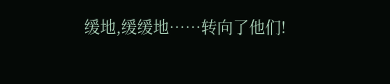缓地,缓缓地……转向了他们!